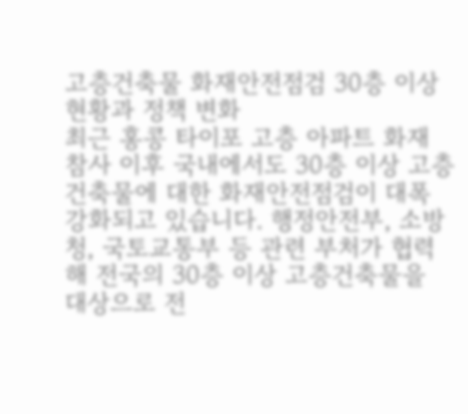고층건축물 화재안전점검 30층 이상 현황과 정책 변화
최근 홍콩 타이포 고층 아파트 화재 참사 이후 국내에서도 30층 이상 고층건축물에 대한 화재안전점검이 대폭 강화되고 있습니다. 행정안전부, 소방청, 국토교통부 등 관련 부처가 협력해 전국의 30층 이상 고층건축물을 대상으로 전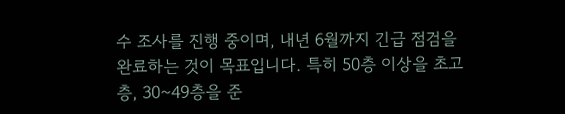수 조사를 진행 중이며, 내년 6월까지 긴급 점검을 완료하는 것이 목표입니다. 특히 50층 이상을 초고층, 30~49층을 준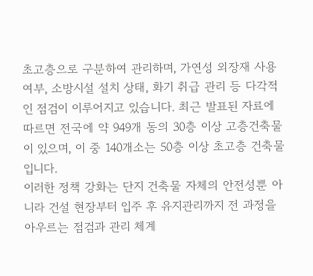초고층으로 구분하여 관리하며, 가연성 외장재 사용 여부, 소방시설 설치 상태, 화기 취급 관리 등 다각적인 점검이 이루어지고 있습니다. 최근 발표된 자료에 따르면 전국에 약 949개 동의 30층 이상 고층건축물이 있으며, 이 중 140개소는 50층 이상 초고층 건축물입니다.
이러한 정책 강화는 단지 건축물 자체의 안전성뿐 아니라 건설 현장부터 입주 후 유지관리까지 전 과정을 아우르는 점검과 관리 체계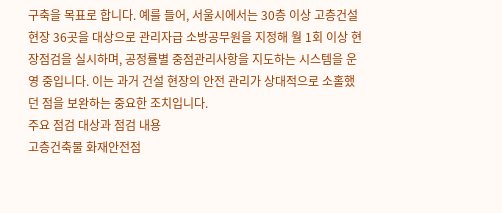구축을 목표로 합니다. 예를 들어, 서울시에서는 30층 이상 고층건설현장 36곳을 대상으로 관리자급 소방공무원을 지정해 월 1회 이상 현장점검을 실시하며, 공정률별 중점관리사항을 지도하는 시스템을 운영 중입니다. 이는 과거 건설 현장의 안전 관리가 상대적으로 소홀했던 점을 보완하는 중요한 조치입니다.
주요 점검 대상과 점검 내용
고층건축물 화재안전점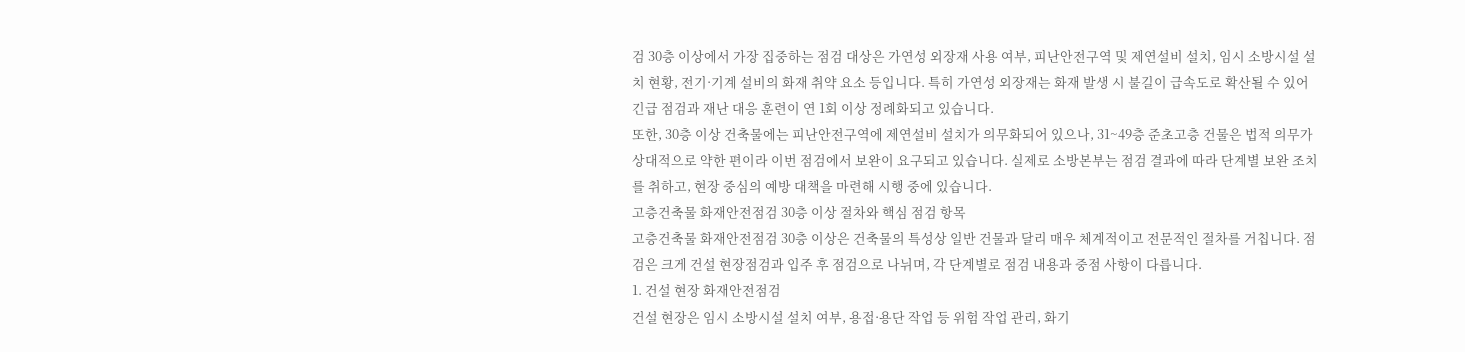검 30층 이상에서 가장 집중하는 점검 대상은 가연성 외장재 사용 여부, 피난안전구역 및 제연설비 설치, 임시 소방시설 설치 현황, 전기·기계 설비의 화재 취약 요소 등입니다. 특히 가연성 외장재는 화재 발생 시 불길이 급속도로 확산될 수 있어 긴급 점검과 재난 대응 훈련이 연 1회 이상 정례화되고 있습니다.
또한, 30층 이상 건축물에는 피난안전구역에 제연설비 설치가 의무화되어 있으나, 31~49층 준초고층 건물은 법적 의무가 상대적으로 약한 편이라 이번 점검에서 보완이 요구되고 있습니다. 실제로 소방본부는 점검 결과에 따라 단계별 보완 조치를 취하고, 현장 중심의 예방 대책을 마련해 시행 중에 있습니다.
고층건축물 화재안전점검 30층 이상 절차와 핵심 점검 항목
고층건축물 화재안전점검 30층 이상은 건축물의 특성상 일반 건물과 달리 매우 체계적이고 전문적인 절차를 거칩니다. 점검은 크게 건설 현장점검과 입주 후 점검으로 나뉘며, 각 단계별로 점검 내용과 중점 사항이 다릅니다.
1. 건설 현장 화재안전점검
건설 현장은 임시 소방시설 설치 여부, 용접·용단 작업 등 위험 작업 관리, 화기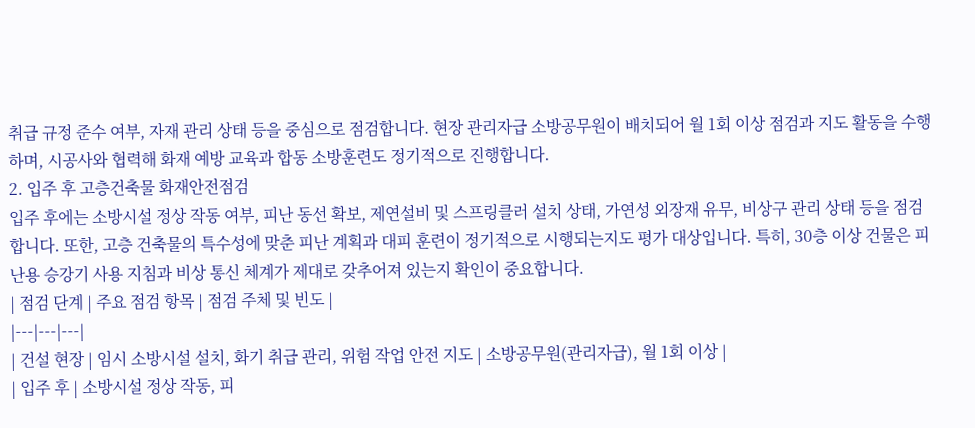취급 규정 준수 여부, 자재 관리 상태 등을 중심으로 점검합니다. 현장 관리자급 소방공무원이 배치되어 월 1회 이상 점검과 지도 활동을 수행하며, 시공사와 협력해 화재 예방 교육과 합동 소방훈련도 정기적으로 진행합니다.
2. 입주 후 고층건축물 화재안전점검
입주 후에는 소방시설 정상 작동 여부, 피난 동선 확보, 제연설비 및 스프링클러 설치 상태, 가연성 외장재 유무, 비상구 관리 상태 등을 점검합니다. 또한, 고층 건축물의 특수성에 맞춘 피난 계획과 대피 훈련이 정기적으로 시행되는지도 평가 대상입니다. 특히, 30층 이상 건물은 피난용 승강기 사용 지침과 비상 통신 체계가 제대로 갖추어져 있는지 확인이 중요합니다.
| 점검 단계 | 주요 점검 항목 | 점검 주체 및 빈도 |
|---|---|---|
| 건설 현장 | 임시 소방시설 설치, 화기 취급 관리, 위험 작업 안전 지도 | 소방공무원(관리자급), 월 1회 이상 |
| 입주 후 | 소방시설 정상 작동, 피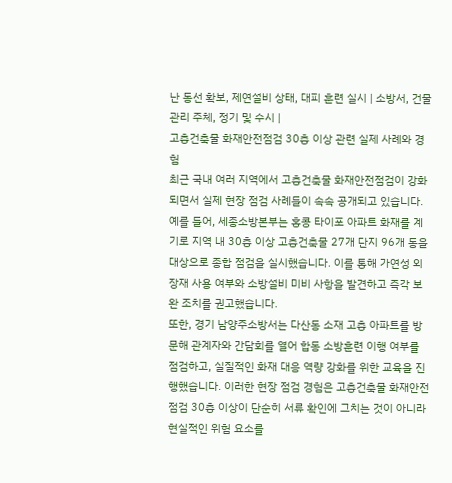난 동선 확보, 제연설비 상태, 대피 훈련 실시 | 소방서, 건물 관리 주체, 정기 및 수시 |
고층건축물 화재안전점검 30층 이상 관련 실제 사례와 경험
최근 국내 여러 지역에서 고층건축물 화재안전점검이 강화되면서 실제 현장 점검 사례들이 속속 공개되고 있습니다. 예를 들어, 세종소방본부는 홍콩 타이포 아파트 화재를 계기로 지역 내 30층 이상 고층건축물 27개 단지 96개 동을 대상으로 종합 점검을 실시했습니다. 이를 통해 가연성 외장재 사용 여부와 소방설비 미비 사항을 발견하고 즉각 보완 조치를 권고했습니다.
또한, 경기 남양주소방서는 다산동 소재 고층 아파트를 방문해 관계자와 간담회를 열어 합동 소방훈련 이행 여부를 점검하고, 실질적인 화재 대응 역량 강화를 위한 교육을 진행했습니다. 이러한 현장 점검 경험은 고층건축물 화재안전점검 30층 이상이 단순히 서류 확인에 그치는 것이 아니라 현실적인 위험 요소를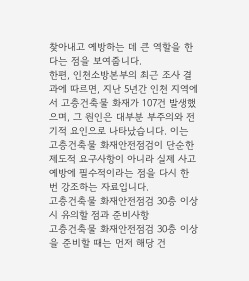찾아내고 예방하는 데 큰 역할을 한다는 점을 보여줍니다.
한편, 인천소방본부의 최근 조사 결과에 따르면, 지난 5년간 인천 지역에서 고층건축물 화재가 107건 발생했으며, 그 원인은 대부분 부주의와 전기적 요인으로 나타났습니다. 이는 고층건축물 화재안전점검이 단순한 제도적 요구사항이 아니라 실제 사고 예방에 필수적이라는 점을 다시 한 번 강조하는 자료입니다.
고층건축물 화재안전점검 30층 이상 시 유의할 점과 준비사항
고층건축물 화재안전점검 30층 이상을 준비할 때는 먼저 해당 건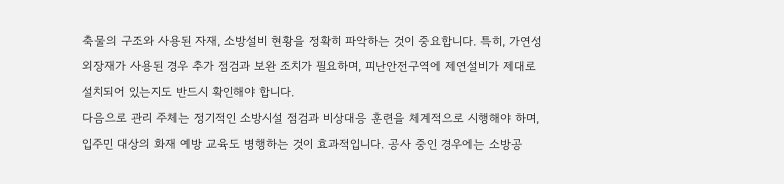축물의 구조와 사용된 자재, 소방설비 현황을 정확히 파악하는 것이 중요합니다. 특히, 가연성 외장재가 사용된 경우 추가 점검과 보완 조치가 필요하며, 피난안전구역에 제연설비가 제대로 설치되어 있는지도 반드시 확인해야 합니다.
다음으로 관리 주체는 정기적인 소방시설 점검과 비상대응 훈련을 체계적으로 시행해야 하며, 입주민 대상의 화재 예방 교육도 병행하는 것이 효과적입니다. 공사 중인 경우에는 소방공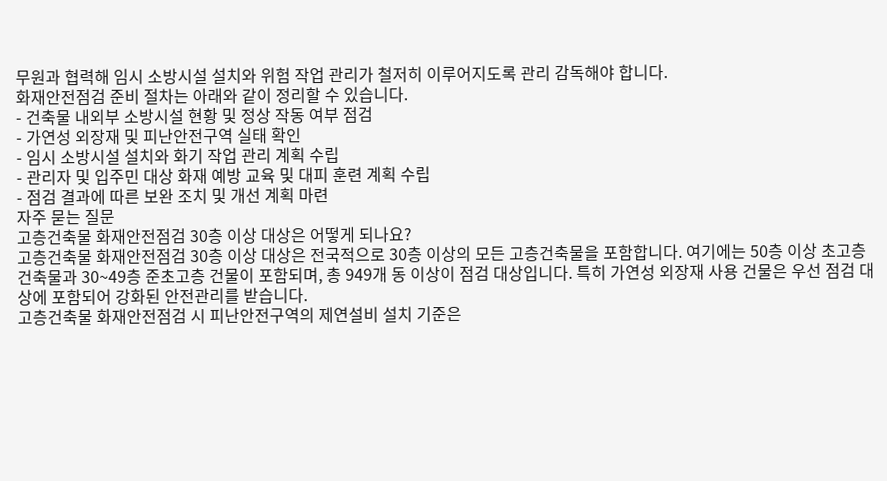무원과 협력해 임시 소방시설 설치와 위험 작업 관리가 철저히 이루어지도록 관리 감독해야 합니다.
화재안전점검 준비 절차는 아래와 같이 정리할 수 있습니다.
- 건축물 내외부 소방시설 현황 및 정상 작동 여부 점검
- 가연성 외장재 및 피난안전구역 실태 확인
- 임시 소방시설 설치와 화기 작업 관리 계획 수립
- 관리자 및 입주민 대상 화재 예방 교육 및 대피 훈련 계획 수립
- 점검 결과에 따른 보완 조치 및 개선 계획 마련
자주 묻는 질문
고층건축물 화재안전점검 30층 이상 대상은 어떻게 되나요?
고층건축물 화재안전점검 30층 이상 대상은 전국적으로 30층 이상의 모든 고층건축물을 포함합니다. 여기에는 50층 이상 초고층 건축물과 30~49층 준초고층 건물이 포함되며, 총 949개 동 이상이 점검 대상입니다. 특히 가연성 외장재 사용 건물은 우선 점검 대상에 포함되어 강화된 안전관리를 받습니다.
고층건축물 화재안전점검 시 피난안전구역의 제연설비 설치 기준은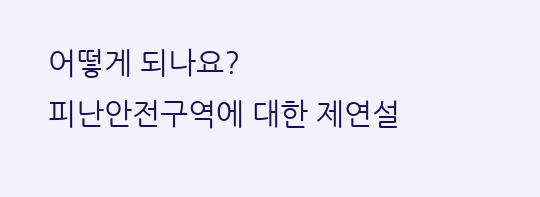어떻게 되나요?
피난안전구역에 대한 제연설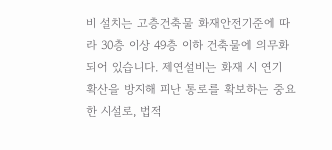비 설치는 고층건축물 화재안전기준에 따라 30층 이상 49층 이하 건축물에 의무화되어 있습니다. 제연설비는 화재 시 연기 확산을 방지해 피난 통로를 확보하는 중요한 시설로, 법적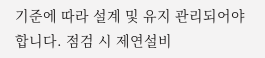기준에 따라 설계 및 유지 관리되어야 합니다. 점검 시 제연설비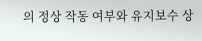의 정상 작동 여부와 유지보수 상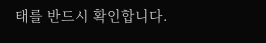태를 반드시 확인합니다.